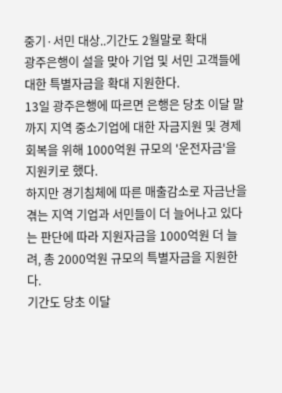중기·서민 대상..기간도 2월말로 확대
광주은행이 설을 맞아 기업 및 서민 고객들에 대한 특별자금을 확대 지원한다.
13일 광주은행에 따르면 은행은 당초 이달 말까지 지역 중소기업에 대한 자금지원 및 경제회복을 위해 1000억원 규모의 '운전자금'을 지원키로 했다.
하지만 경기침체에 따른 매출감소로 자금난을 겪는 지역 기업과 서민들이 더 늘어나고 있다는 판단에 따라 지원자금을 1000억원 더 늘려, 총 2000억원 규모의 특별자금을 지원한다.
기간도 당초 이달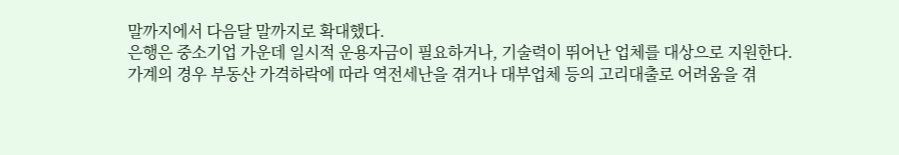말까지에서 다음달 말까지로 확대했다.
은행은 중소기업 가운데 일시적 운용자금이 필요하거나, 기술력이 뛰어난 업체를 대상으로 지원한다.
가계의 경우 부동산 가격하락에 따라 역전세난을 겪거나 대부업체 등의 고리대출로 어려움을 겪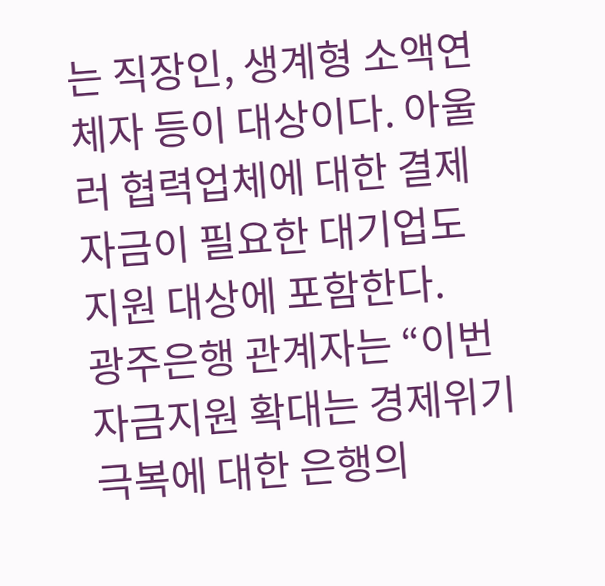는 직장인, 생계형 소액연체자 등이 대상이다. 아울러 협력업체에 대한 결제자금이 필요한 대기업도 지원 대상에 포함한다.
광주은행 관계자는 “이번 자금지원 확대는 경제위기 극복에 대한 은행의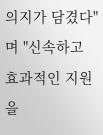의지가 담겼다"며 "신속하고 효과적인 지원을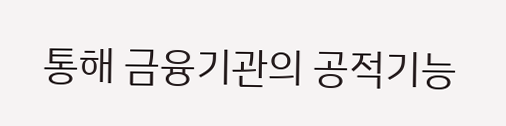통해 금융기관의 공적기능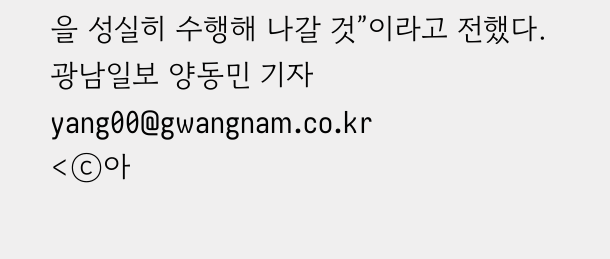을 성실히 수행해 나갈 것”이라고 전했다.
광남일보 양동민 기자 yang00@gwangnam.co.kr
<ⓒ아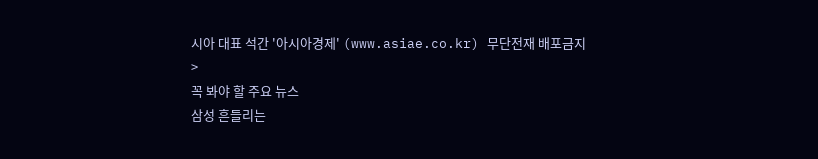시아 대표 석간 '아시아경제' (www.asiae.co.kr) 무단전재 배포금지>
꼭 봐야 할 주요 뉴스
삼성 흔들리는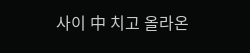사이 中 치고 올라온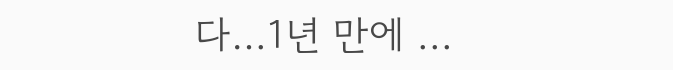다…1년 만에 ...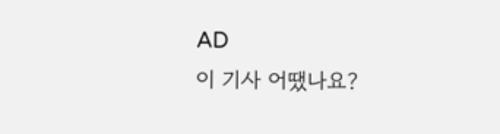AD
이 기사 어땠나요?